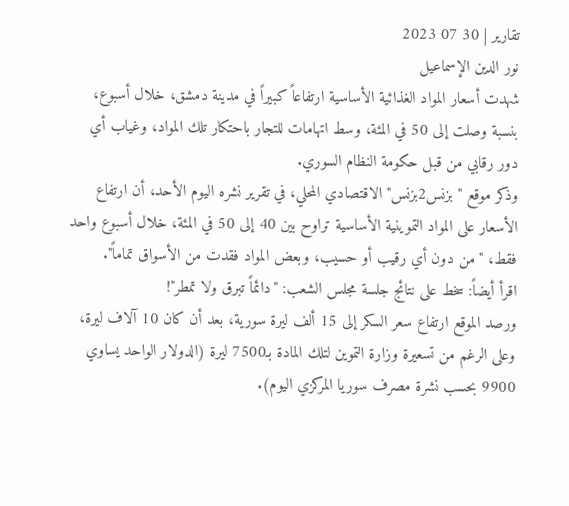تقارير | 30 07 2023
نور الدين الإسماعيل
شهدت أسعار المواد الغذائية الأساسية ارتفاعاً كبيراً في مدينة دمشق، خلال أسبوع، بنسبة وصلت إلى 50 في المئة، وسط اتهامات للتجار باحتكار تلك المواد، وغياب أي دور رقابي من قبل حكومة النظام السوري.
وذكر موقع "بزنس2بزنس" الاقتصادي المحلي، في تقرير نشره اليوم الأحد، أن ارتفاع الأسعار على المواد التموينية الأساسية تراوح بين 40 إلى 50 في المئة، خلال أسبوع واحد فقط، "من دون أي رقيب أو حسيب، وبعض المواد فقدت من الأسواق تماماً".
اقرأ أيضاً: سخط على نتائج جلسة مجلس الشعب: "دائماً تبرق ولا تمطر"!
ورصد الموقع ارتفاع سعر السكر إلى 15 ألف ليرة سورية، بعد أن كان 10 آلاف ليرة، وعلى الرغم من تسعيرة وزارة التموين لتلك المادة بـ7500 ليرة (الدولار الواحد يساوي 9900 بحسب نشرة مصرف سوريا المركزي اليوم).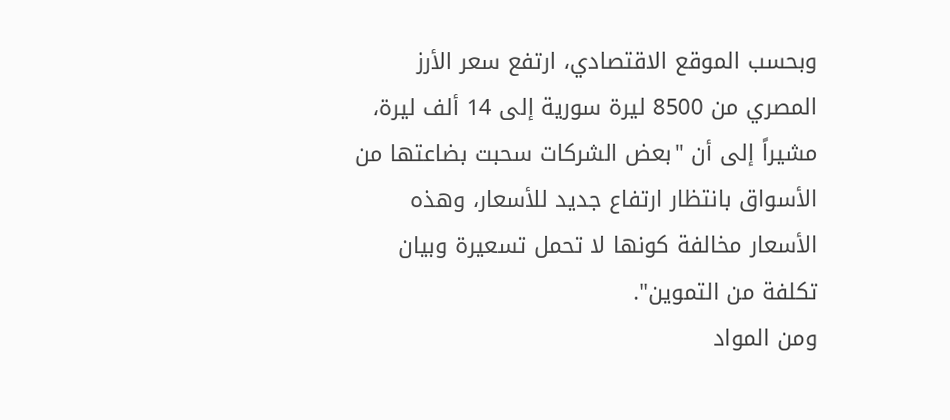وبحسب الموقع الاقتصادي، ارتفع سعر الأرز المصري من 8500 ليرة سورية إلى 14 ألف ليرة، مشيراً إلى أن "بعض الشركات سحبت بضاعتها من الأسواق بانتظار ارتفاع جديد للأسعار، وهذه الأسعار مخالفة كونها لا تحمل تسعيرة وبيان تكلفة من التموين".
ومن المواد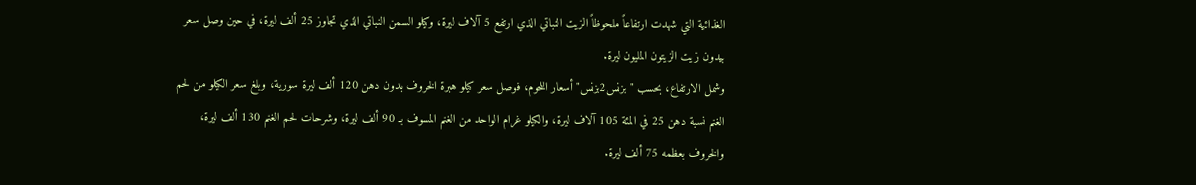الغذائية التي شهدت ارتفاعاً ملحوظاً الزيت النباتي الذي ارتفع 5 آلاف ليرة، وكيلو السمن النباتي الذي تجاوز 25 ألف ليرة، في حين وصل سعر بيدون زيت الزيتون المليون ليرة.
وشمل الارتفاع، بحسب "بزنس2بزنس" أسعار اللحوم، فوصل سعر كيلو هبرة الخروف بدون دهن 120 ألف ليرة سورية، وبلغ سعر الكيلو من لحم الغنم نسبة دهن 25 في المئة 105 آلاف ليرة، والكيلو غرام الواحد من الغنم المسوف بـ 90 ألف ليرة، وشرحات لحم الغنم 130 ألف ليرة، والخروف بعظمه 75 ألف ليرة.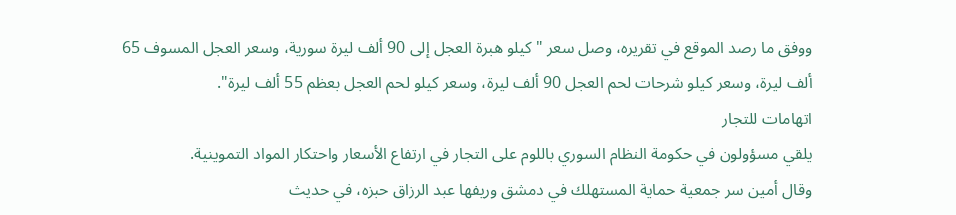ووفق ما رصد الموقع في تقريره، وصل سعر "كيلو هبرة العجل إلى 90 ألف ليرة سورية، وسعر العجل المسوف 65 ألف ليرة، وسعر كيلو شرحات لحم العجل 90 ألف ليرة، وسعر كيلو لحم العجل بعظم 55 ألف ليرة".
اتهامات للتجار
يلقي مسؤولون في حكومة النظام السوري باللوم على التجار في ارتفاع الأسعار واحتكار المواد التموينية.
وقال أمين سر جمعية حماية المستهلك في دمشق وريفها عبد الرزاق حبزه، في حديث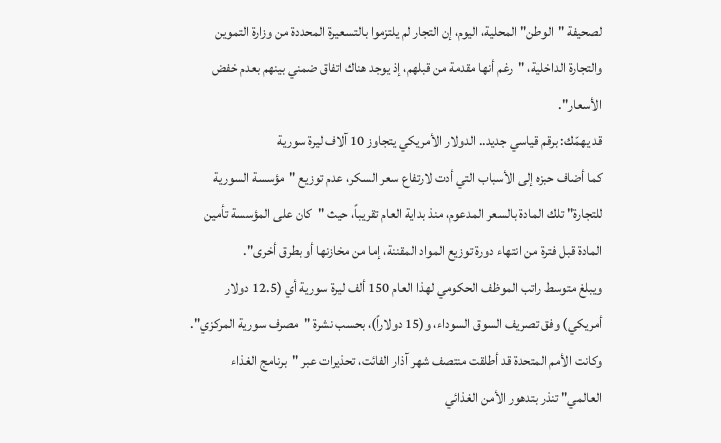لصحيفة "الوطن" المحلية، اليوم، إن التجار لم يلتزموا بالتسعيرة المحددة من وزارة التموين والتجارة الداخلية، "رغم أنها مقدمة من قبلهم، إذ يوجد هناك اتفاق ضمني بينهم بعدم خفض الأسعار".
قد يهمّك: برقم قياسي جديد.. الدولار الأمريكي يتجاوز 10 آلاف ليرة سورية
كما أضاف حبزه إلى الأسباب التي أدت لارتفاع سعر السكر، عدم توزيع "مؤسسة السورية للتجارة" تلك المادة بالسعر المدعوم، منذ بداية العام تقريباً، حيث "كان على المؤسسة تأمين المادة قبل فترة من انتهاء دورة توزيع المواد المقننة، إما من مخازنها أو بطرق أخرى".
ويبلغ متوسط راتب الموظف الحكومي لهذا العام 150 ألف ليرة سورية أي (12.5 دولار أمريكي) وفق تصريف السوق السوداء، و(15 دولاراً)، بحسب نشرة "مصرف سورية المركزي".
وكانت الأمم المتحدة قد أطلقت منتصف شهر آذار الفائت، تحذيرات عبر "برنامج الغذاء العالمي" تنذر بتدهور الأمن الغذائي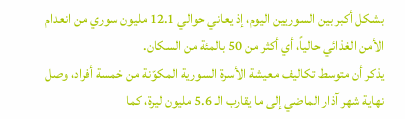بشكل أكبر بين السوريين اليوم، إذ يعاني حوالي 12.1 مليون سوري من انعدام الأمن الغذائي حالياً، أي أكثر من 50 بالمئة من السكان.
يذكر أن متوسط تكاليف معيشة الأسرة السورية المكوّنة من خمسة أفراد، وصل نهاية شهر آذار الماضي إلى ما يقارب الـ 5.6 مليون ليرة، كما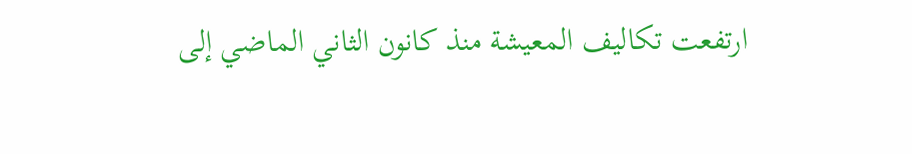ارتفعت تكاليف المعيشة منذ كانون الثاني الماضي إلى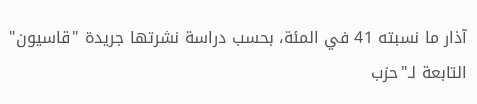آذار ما نسبته 41 في المئة، بحسب دراسة نشرتها جريدة "قاسيون" التابعة لـ"حزب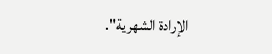الإرادة الشهرية".